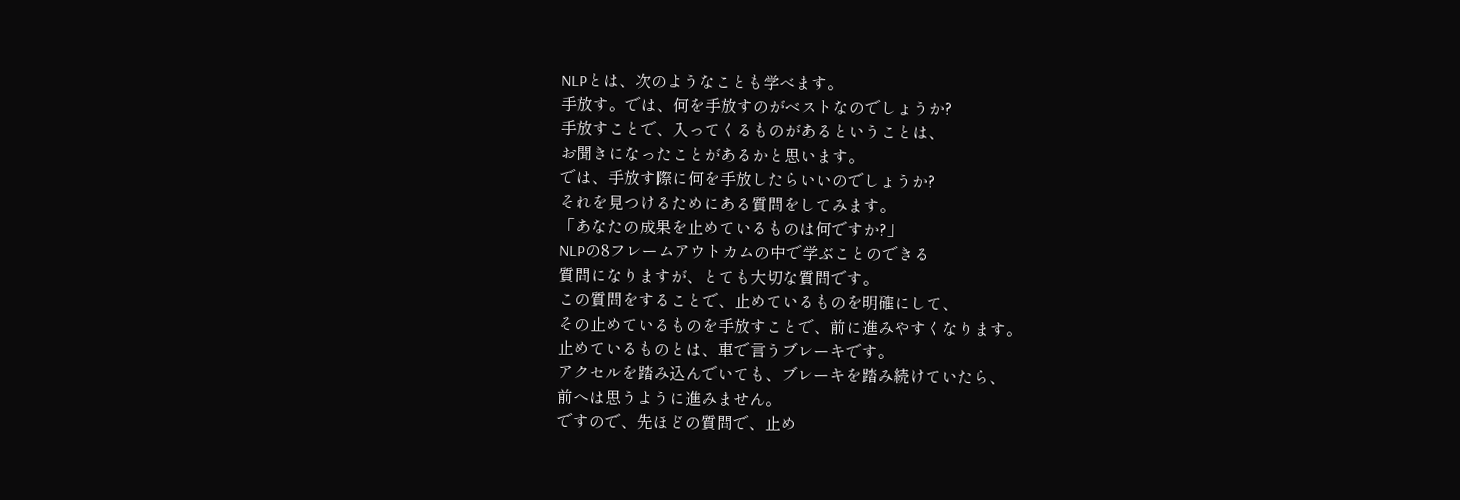NLPとは、次のようなことも学べます。
手放す。では、何を手放すのがベストなのでしょうか?
手放すことで、入ってくるものがあるということは、
お聞きになったことがあるかと思います。
では、手放す際に何を手放したらいいのでしょうか?
それを見つけるためにある質問をしてみます。
「あなたの成果を止めているものは何ですか?」
NLPの8フレームアウトカムの中で学ぶことのできる
質問になりますが、とても大切な質問です。
この質問をすることで、止めているものを明確にして、
その止めているものを手放すことで、前に進みやすくなります。
止めているものとは、車で言うブレーキです。
アクセルを踏み込んでいても、ブレーキを踏み続けていたら、
前へは思うように進みません。
ですので、先ほどの質問で、止め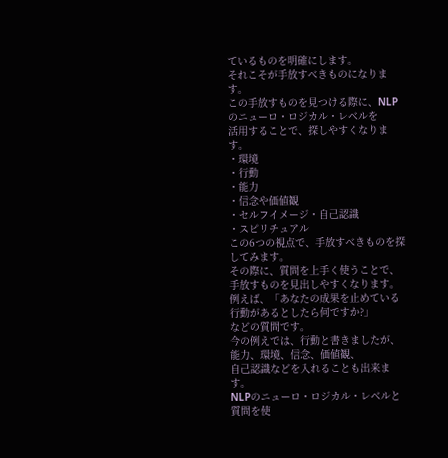ているものを明確にします。
それこそが手放すべきものになります。
この手放すものを見つける際に、NLPのニューロ・ロジカル・レベルを
活用することで、探しやすくなります。
・環境
・行動
・能力
・信念や価値観
・セルフイメージ・自己認識
・スピリチュアル
この6つの視点で、手放すべきものを探してみます。
その際に、質問を上手く使うことで、手放すものを見出しやすくなります。
例えば、「あなたの成果を止めている行動があるとしたら何ですか?」
などの質問です。
今の例えでは、行動と書きましたが、能力、環境、信念、価値観、
自己認識などを入れることも出来ます。
NLPのニューロ・ロジカル・レベルと質問を使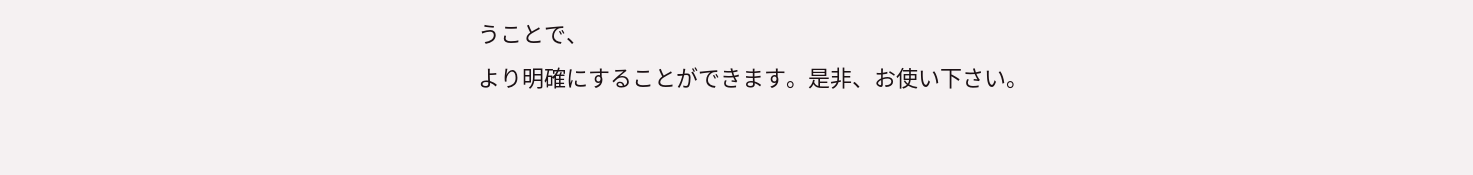うことで、
より明確にすることができます。是非、お使い下さい。